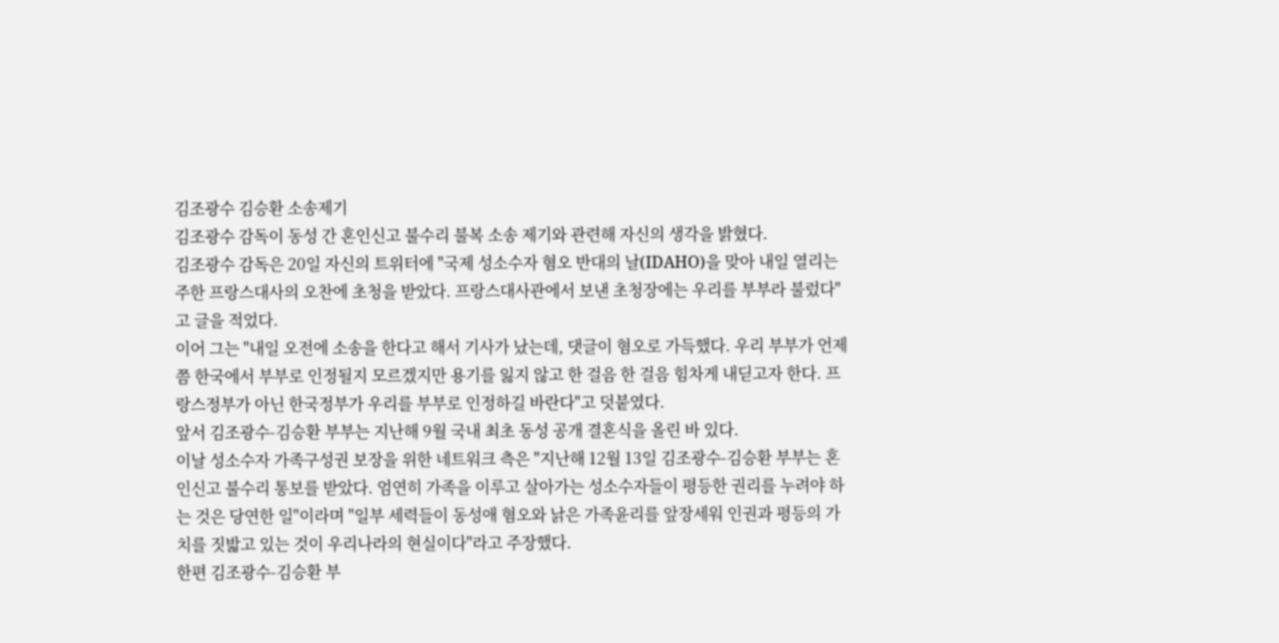김조광수 김승환 소송제기
김조광수 감독이 동성 간 혼인신고 불수리 불복 소송 제기와 관련해 자신의 생각을 밝혔다.
김조광수 감독은 20일 자신의 트위터에 "국제 성소수자 혐오 반대의 날(IDAHO)을 맞아 내일 열리는 주한 프랑스대사의 오찬에 초청을 받았다. 프랑스대사관에서 보낸 초청장에는 우리를 부부라 불렀다"고 글을 적었다.
이어 그는 "내일 오전에 소송을 한다고 해서 기사가 났는데, 댓글이 혐오로 가득했다. 우리 부부가 언제쯤 한국에서 부부로 인정될지 모르겠지만 용기를 잃지 않고 한 걸음 한 걸음 힘차게 내딛고자 한다. 프랑스정부가 아닌 한국정부가 우리를 부부로 인정하길 바란다"고 덧붙였다.
앞서 김조광수-김승환 부부는 지난해 9월 국내 최초 동성 공개 결혼식을 올린 바 있다.
이날 성소수자 가족구성권 보장을 위한 네트워크 측은 "지난해 12월 13일 김조광수-김승환 부부는 혼인신고 불수리 통보를 받았다. 엄연히 가족을 이루고 살아가는 성소수자들이 평등한 권리를 누려야 하는 것은 당연한 일"이라며 "일부 세력들이 동성애 혐오와 낡은 가족윤리를 앞장세워 인권과 평등의 가치를 짓밟고 있는 것이 우리나라의 현실이다"라고 주장했다.
한편 김조광수-김승환 부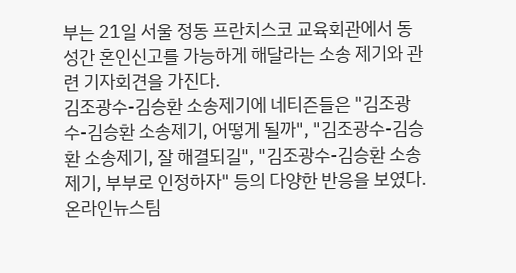부는 21일 서울 정동 프란치스코 교육회관에서 동성간 혼인신고를 가능하게 해달라는 소송 제기와 관련 기자회견을 가진다.
김조광수-김승환 소송제기에 네티즌들은 "김조광수-김승환 소송제기, 어떻게 될까", "김조광수-김승환 소송제기, 잘 해결되길", "김조광수-김승환 소송제기, 부부로 인정하자" 등의 다양한 반응을 보였다.
온라인뉴스팀